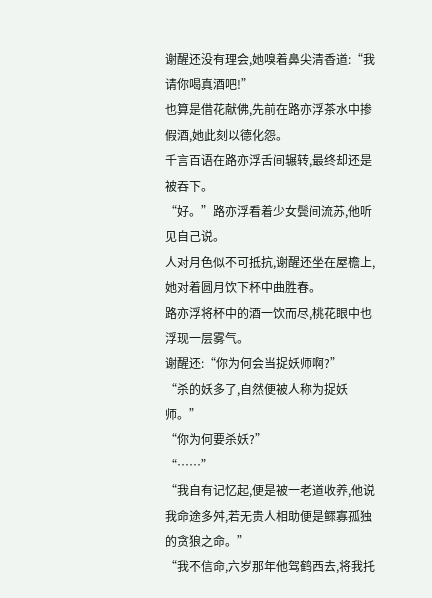谢醒还没有理会,她嗅着鼻尖清香道:“我请你喝真酒吧!”
也算是借花献佛,先前在路亦浮茶水中掺假酒,她此刻以德化怨。
千言百语在路亦浮舌间辗转,最终却还是被吞下。
“好。”路亦浮看着少女鬓间流苏,他听见自己说。
人对月色似不可抵抗,谢醒还坐在屋檐上,她对着圆月饮下杯中曲胜春。
路亦浮将杯中的酒一饮而尽,桃花眼中也浮现一层雾气。
谢醒还:“你为何会当捉妖师啊?”
“杀的妖多了,自然便被人称为捉妖师。”
“你为何要杀妖?”
“……”
“我自有记忆起,便是被一老道收养,他说我命途多舛,若无贵人相助便是鳏寡孤独的贪狼之命。”
“我不信命,六岁那年他驾鹤西去,将我托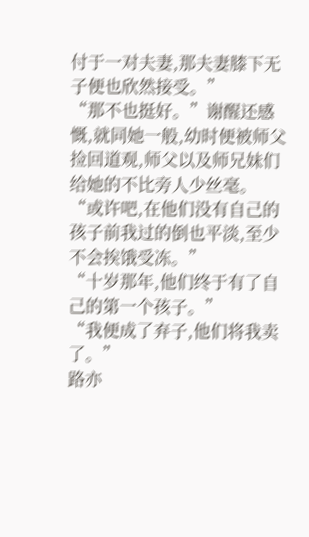付于一对夫妻,那夫妻膝下无子便也欣然接受。”
“那不也挺好。”谢醒还感慨,就同她一般,幼时便被师父捡回道观,师父以及师兄妹们给她的不比旁人少丝毫。
“或许吧,在他们没有自己的孩子前我过的倒也平淡,至少不会挨饿受冻。”
“十岁那年,他们终于有了自己的第一个孩子。”
“我便成了弃子,他们将我卖了。”
路亦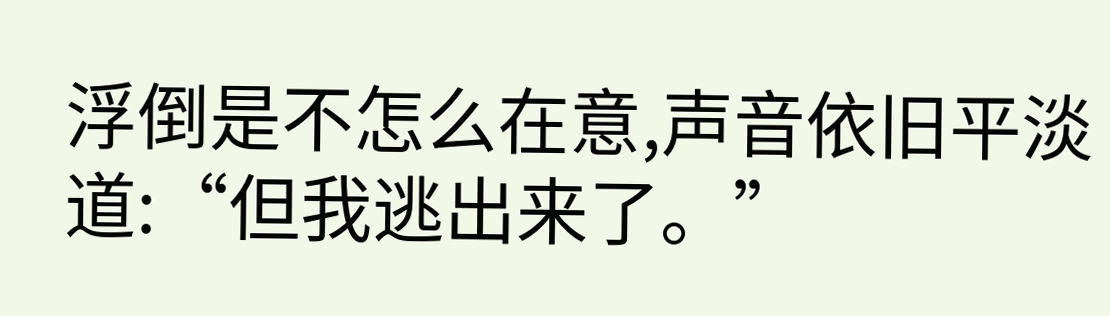浮倒是不怎么在意,声音依旧平淡道:“但我逃出来了。”